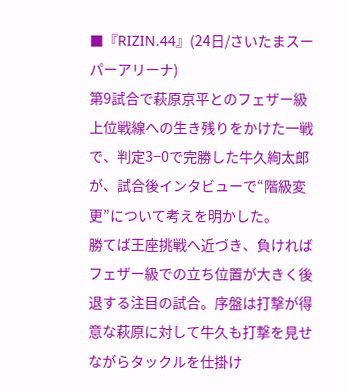■『RIZIN.44』(24日/さいたまスーパーアリーナ)
第9試合で萩原京平とのフェザー級上位戦線への生き残りをかけた一戦で、判定3−0で完勝した牛久絢太郎が、試合後インタビューで“階級変更”について考えを明かした。
勝てば王座挑戦へ近づき、負ければフェザー級での立ち位置が大きく後退する注目の試合。序盤は打撃が得意な萩原に対して牛久も打撃を見せながらタックルを仕掛け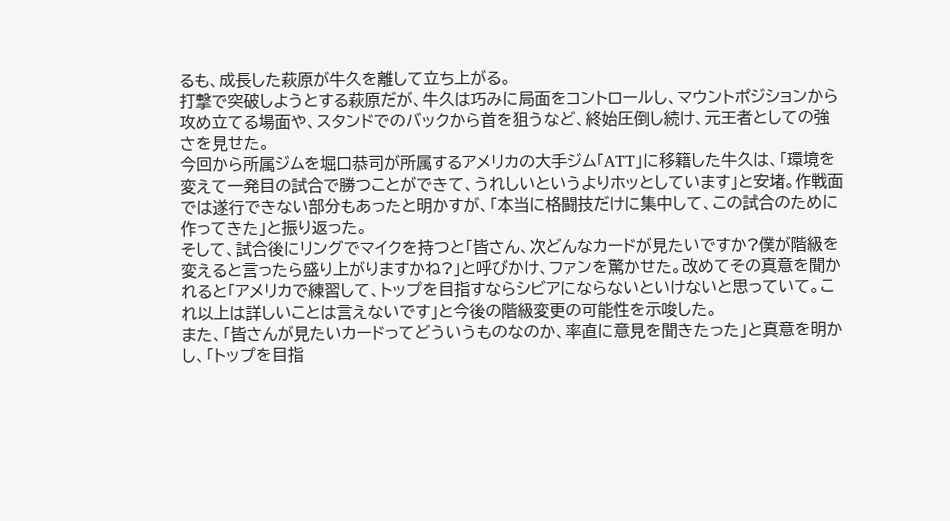るも、成長した萩原が牛久を離して立ち上がる。
打撃で突破しようとする萩原だが、牛久は巧みに局面をコントロールし、マウントポジションから攻め立てる場面や、スタンドでのバックから首を狙うなど、終始圧倒し続け、元王者としての強さを見せた。
今回から所属ジムを堀口恭司が所属するアメリカの大手ジム「ATT」に移籍した牛久は、「環境を変えて一発目の試合で勝つことができて、うれしいというよりホッとしています」と安堵。作戦面では遂行できない部分もあったと明かすが、「本当に格闘技だけに集中して、この試合のために作ってきた」と振り返った。
そして、試合後にリングでマイクを持つと「皆さん、次どんなカードが見たいですか?僕が階級を変えると言ったら盛り上がりますかね?」と呼びかけ、ファンを驚かせた。改めてその真意を聞かれると「アメリカで練習して、トップを目指すならシビアにならないといけないと思っていて。これ以上は詳しいことは言えないです」と今後の階級変更の可能性を示唆した。
また、「皆さんが見たいカードってどういうものなのか、率直に意見を聞きたった」と真意を明かし、「トップを目指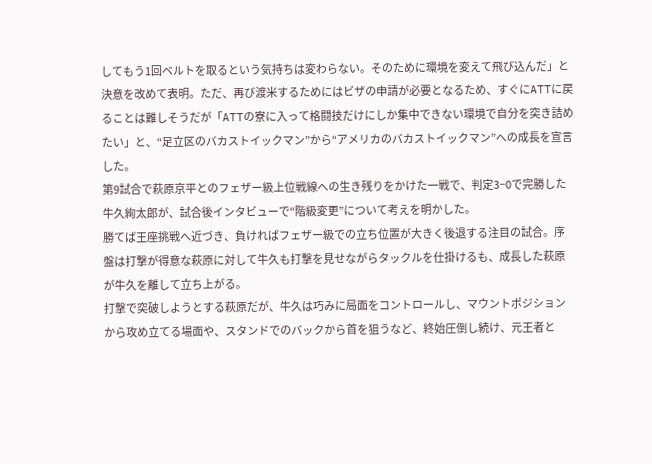してもう1回ベルトを取るという気持ちは変わらない。そのために環境を変えて飛び込んだ」と決意を改めて表明。ただ、再び渡米するためにはビザの申請が必要となるため、すぐにATTに戻ることは難しそうだが「ATTの寮に入って格闘技だけにしか集中できない環境で自分を突き詰めたい」と、“足立区のバカストイックマン”から“アメリカのバカストイックマン”への成長を宣言した。
第9試合で萩原京平とのフェザー級上位戦線への生き残りをかけた一戦で、判定3−0で完勝した牛久絢太郎が、試合後インタビューで“階級変更”について考えを明かした。
勝てば王座挑戦へ近づき、負ければフェザー級での立ち位置が大きく後退する注目の試合。序盤は打撃が得意な萩原に対して牛久も打撃を見せながらタックルを仕掛けるも、成長した萩原が牛久を離して立ち上がる。
打撃で突破しようとする萩原だが、牛久は巧みに局面をコントロールし、マウントポジションから攻め立てる場面や、スタンドでのバックから首を狙うなど、終始圧倒し続け、元王者と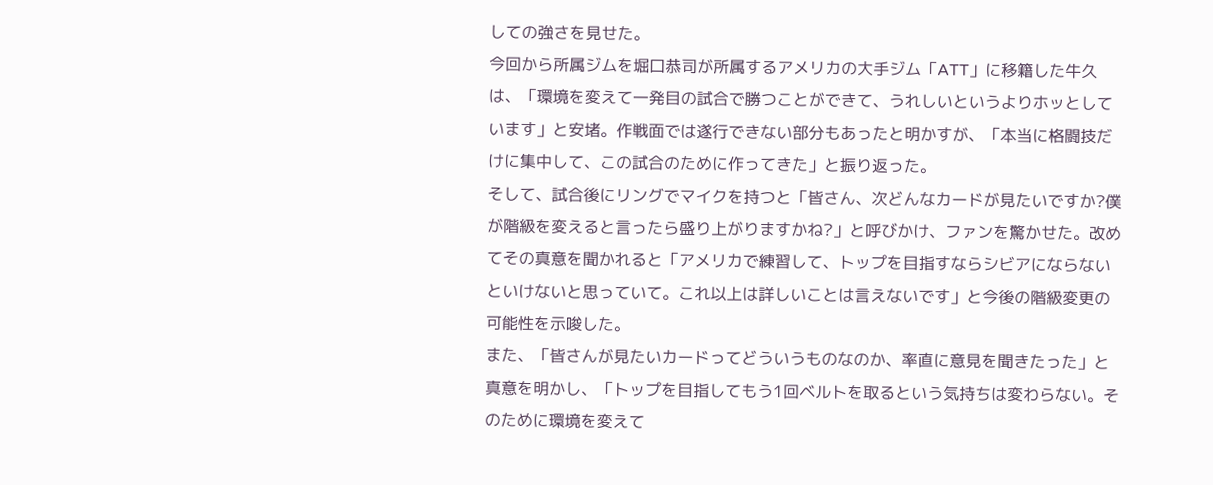しての強さを見せた。
今回から所属ジムを堀口恭司が所属するアメリカの大手ジム「ATT」に移籍した牛久は、「環境を変えて一発目の試合で勝つことができて、うれしいというよりホッとしています」と安堵。作戦面では遂行できない部分もあったと明かすが、「本当に格闘技だけに集中して、この試合のために作ってきた」と振り返った。
そして、試合後にリングでマイクを持つと「皆さん、次どんなカードが見たいですか?僕が階級を変えると言ったら盛り上がりますかね?」と呼びかけ、ファンを驚かせた。改めてその真意を聞かれると「アメリカで練習して、トップを目指すならシビアにならないといけないと思っていて。これ以上は詳しいことは言えないです」と今後の階級変更の可能性を示唆した。
また、「皆さんが見たいカードってどういうものなのか、率直に意見を聞きたった」と真意を明かし、「トップを目指してもう1回ベルトを取るという気持ちは変わらない。そのために環境を変えて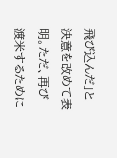飛び込んだ」と決意を改めて表明。ただ、再び渡米するために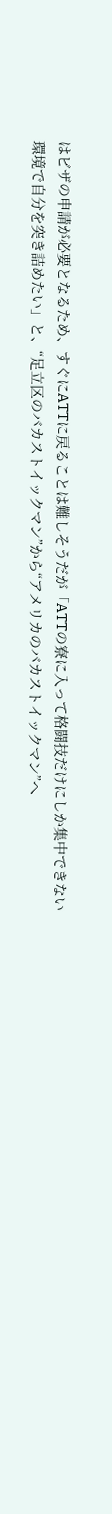はビザの申請が必要となるため、すぐにATTに戻ることは難しそうだが「ATTの寮に入って格闘技だけにしか集中できない環境で自分を突き詰めたい」と、“足立区のバカストイックマン”から“アメリカのバカストイックマン”へ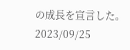の成長を宣言した。
2023/09/25